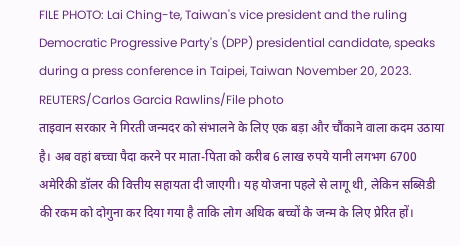FILE PHOTO: Lai Ching-te, Taiwan's vice president and the ruling Democratic Progressive Party's (DPP) presidential candidate, speaks during a press conference in Taipei, Taiwan November 20, 2023. REUTERS/Carlos Garcia Rawlins/File photo
ताइवान सरकार ने गिरती जन्मदर को संभालने के लिए एक बड़ा और चौंकाने वाला कदम उठाया है। अब वहां बच्चा पैदा करने पर माता-पिता को करीब 6 लाख रुपये यानी लगभग 6700 अमेरिकी डॉलर की वित्तीय सहायता दी जाएगी। यह योजना पहले से लागू थी, लेकिन सब्सिडी की रकम को दोगुना कर दिया गया है ताकि लोग अधिक बच्चों के जन्म के लिए प्रेरित हों।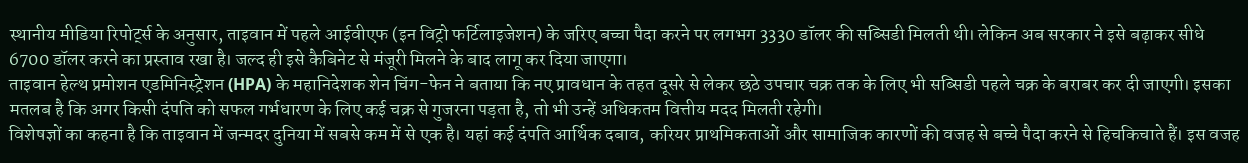स्थानीय मीडिया रिपोर्ट्स के अनुसार, ताइवान में पहले आईवीएफ (इन विट्रो फर्टिलाइजेशन) के जरिए बच्चा पैदा करने पर लगभग 3330 डॉलर की सब्सिडी मिलती थी। लेकिन अब सरकार ने इसे बढ़ाकर सीधे 6700 डॉलर करने का प्रस्ताव रखा है। जल्द ही इसे कैबिनेट से मंजूरी मिलने के बाद लागू कर दिया जाएगा।
ताइवान हेल्थ प्रमोशन एडमिनिस्ट्रेशन (HPA) के महानिदेशक शेन चिंग-फेन ने बताया कि नए प्रावधान के तहत दूसरे से लेकर छठे उपचार चक्र तक के लिए भी सब्सिडी पहले चक्र के बराबर कर दी जाएगी। इसका मतलब है कि अगर किसी दंपति को सफल गर्भधारण के लिए कई चक्र से गुजरना पड़ता है, तो भी उन्हें अधिकतम वित्तीय मदद मिलती रहेगी।
विशेषज्ञों का कहना है कि ताइवान में जन्मदर दुनिया में सबसे कम में से एक है। यहां कई दंपति आर्थिक दबाव, करियर प्राथमिकताओं और सामाजिक कारणों की वजह से बच्चे पैदा करने से हिचकिचाते हैं। इस वजह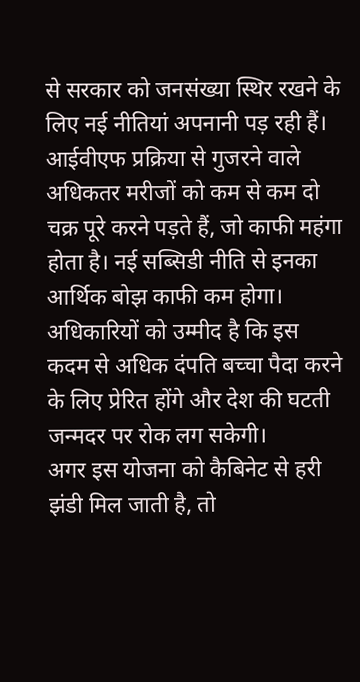से सरकार को जनसंख्या स्थिर रखने के लिए नई नीतियां अपनानी पड़ रही हैं।
आईवीएफ प्रक्रिया से गुजरने वाले अधिकतर मरीजों को कम से कम दो चक्र पूरे करने पड़ते हैं, जो काफी महंगा होता है। नई सब्सिडी नीति से इनका आर्थिक बोझ काफी कम होगा। अधिकारियों को उम्मीद है कि इस कदम से अधिक दंपति बच्चा पैदा करने के लिए प्रेरित होंगे और देश की घटती जन्मदर पर रोक लग सकेगी।
अगर इस योजना को कैबिनेट से हरी झंडी मिल जाती है, तो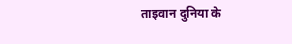ताइवान दुनिया के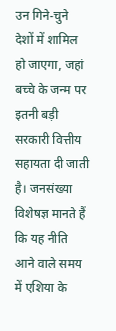उन गिने-चुने देशों में शामिल हो जाएगा, जहां बच्चे के जन्म पर इतनी बड़ी सरकारी वित्तीय सहायता दी जाती है। जनसंख्या विशेषज्ञ मानते हैं कि यह नीति आने वाले समय में एशिया के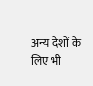अन्य देशों के लिए भी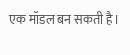एक मॉडल बन सकती है।